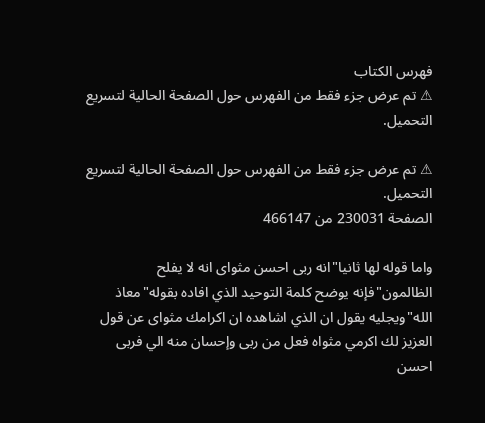فهرس الكتاب
⚠ تم عرض جزء فقط من الفهرس حول الصفحة الحالية لتسريع التحميل.

⚠ تم عرض جزء فقط من الفهرس حول الصفحة الحالية لتسريع التحميل.
الصفحة 230031 من 466147

واما قوله لها ثانيا"انه ربى احسن مثواى انه لا يفلح الظالمون"فإنه يوضح كلمة التوحيد الذي افاده بقوله"معاذ الله"ويجليه يقول ان الذي اشاهده ان اكرامك مثواى عن قول العزيز لك اكرمي مثواه فعل من ربى وإحسان منه الي فربى احسن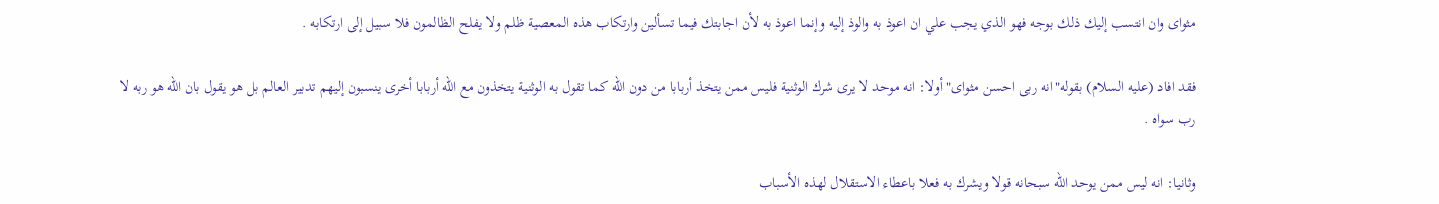مثواى وان انتسب إليك ذلك بوجه فهو الذي يجب علي ان اعوذ به والوذ إليه وإنما اعوذ به لأن اجابتك فيما تسألين وارتكاب هذه المعصية ظلم ولا يفلح الظالمون فلا سبيل إلى ارتكابه .

فقد افاد (عليه السلام) بقوله"انه ربى احسن مثواى"أولا: انه موحد لا يرى شرك الوثنية فليس ممن يتخذ أربابا من دون الله كما تقول به الوثنية يتخذون مع الله أربابا أخرى ينسبون إليهم تدبير العالم بل هو يقول بان الله هو ربه لا رب سواه .

وثانيا: انه ليس ممن يوحد الله سبحانه قولا ويشرك به فعلا باعطاء الاستقلال لهذه الأسباب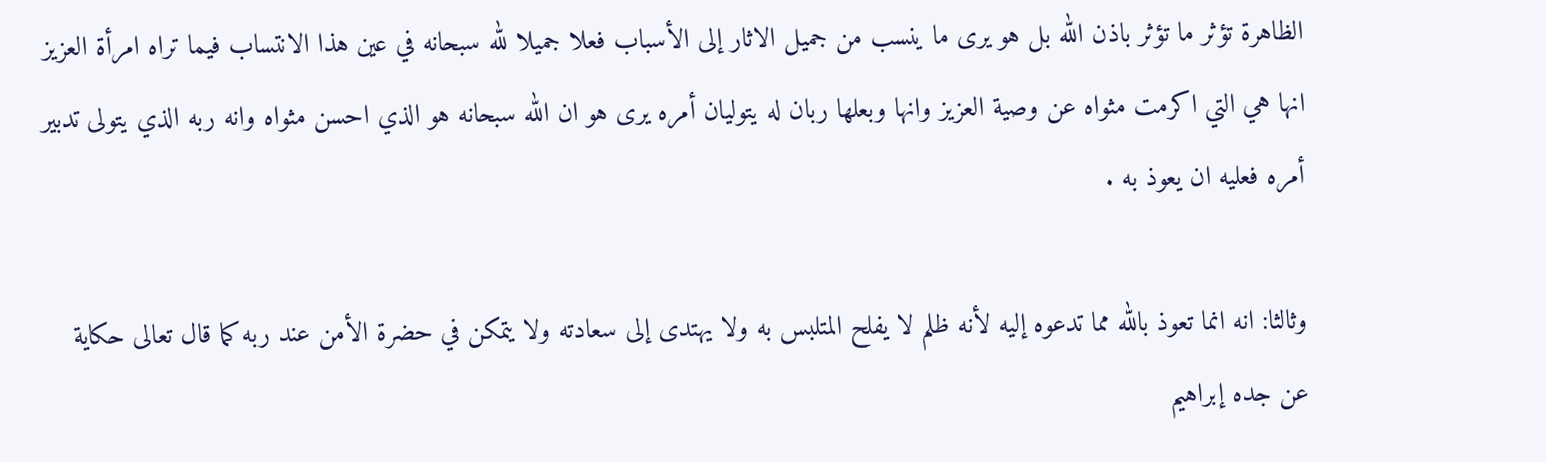الظاهرة تؤثر ما تؤثر باذن الله بل هو يرى ما ينسب من جميل الاثار إلى الأسباب فعلا جميلا لله سبحانه في عين هذا الانتساب فيما تراه امرأة العزيز انها هي التي اكرمت مثواه عن وصية العزيز وانها وبعلها ربان له يتوليان أمره يرى هو ان الله سبحانه هو الذي احسن مثواه وانه ربه الذي يتولى تدبير أمره فعليه ان يعوذ به .

وثالثا: انه انما تعوذ بالله مما تدعوه إليه لأنه ظلم لا يفلح المتلبس به ولا يهتدى إلى سعادته ولا يتمكن في حضرة الأمن عند ربه كما قال تعالى حكاية عن جده إبراهيم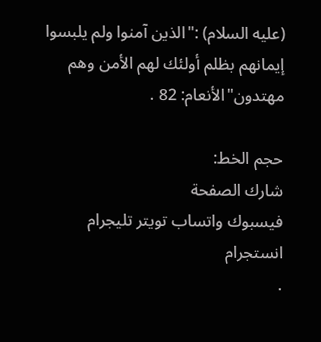(عليه السلام) :"الذين آمنوا ولم يلبسوا إيمانهم بظلم أولئك لهم الأمن وهم مهتدون"الأنعام: 82 .

حجم الخط:
شارك الصفحة
فيسبوك واتساب تويتر تليجرام انستجرام
.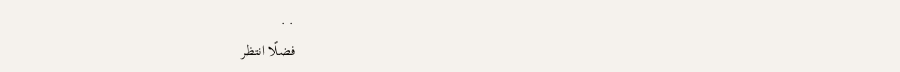. .
فضلًا انتظر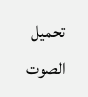تحميل الصوت